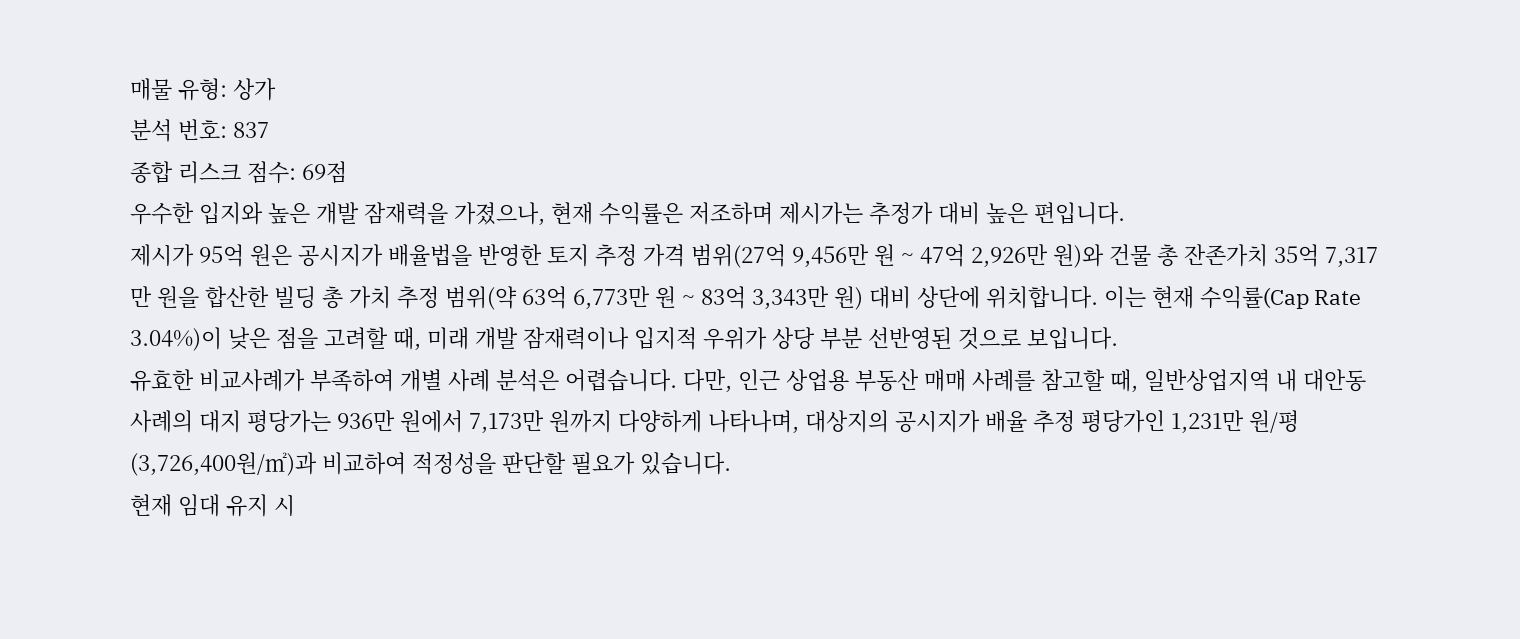매물 유형: 상가
분석 번호: 837
종합 리스크 점수: 69점
우수한 입지와 높은 개발 잠재력을 가졌으나, 현재 수익률은 저조하며 제시가는 추정가 대비 높은 편입니다.
제시가 95억 원은 공시지가 배율법을 반영한 토지 추정 가격 범위(27억 9,456만 원 ~ 47억 2,926만 원)와 건물 총 잔존가치 35억 7,317만 원을 합산한 빌딩 총 가치 추정 범위(약 63억 6,773만 원 ~ 83억 3,343만 원) 대비 상단에 위치합니다. 이는 현재 수익률(Cap Rate 3.04%)이 낮은 점을 고려할 때, 미래 개발 잠재력이나 입지적 우위가 상당 부분 선반영된 것으로 보입니다.
유효한 비교사례가 부족하여 개별 사례 분석은 어렵습니다. 다만, 인근 상업용 부동산 매매 사례를 참고할 때, 일반상업지역 내 대안동 사례의 대지 평당가는 936만 원에서 7,173만 원까지 다양하게 나타나며, 대상지의 공시지가 배율 추정 평당가인 1,231만 원/평(3,726,400원/㎡)과 비교하여 적정성을 판단할 필요가 있습니다.
현재 임대 유지 시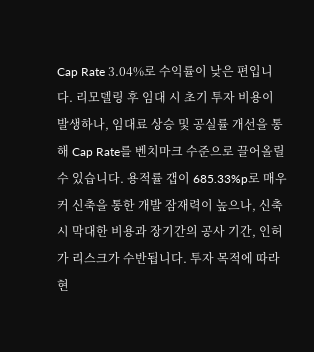Cap Rate 3.04%로 수익률이 낮은 편입니다. 리모델링 후 임대 시 초기 투자 비용이 발생하나, 임대료 상승 및 공실률 개선을 통해 Cap Rate를 벤치마크 수준으로 끌어올릴 수 있습니다. 용적률 갭이 685.33%p로 매우 커 신축을 통한 개발 잠재력이 높으나, 신축 시 막대한 비용과 장기간의 공사 기간, 인허가 리스크가 수반됩니다. 투자 목적에 따라 현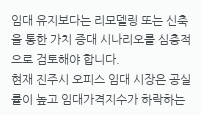임대 유지보다는 리모델링 또는 신축을 통한 가치 증대 시나리오를 심층적으로 검토해야 합니다.
현재 진주시 오피스 임대 시장은 공실률이 높고 임대가격지수가 하락하는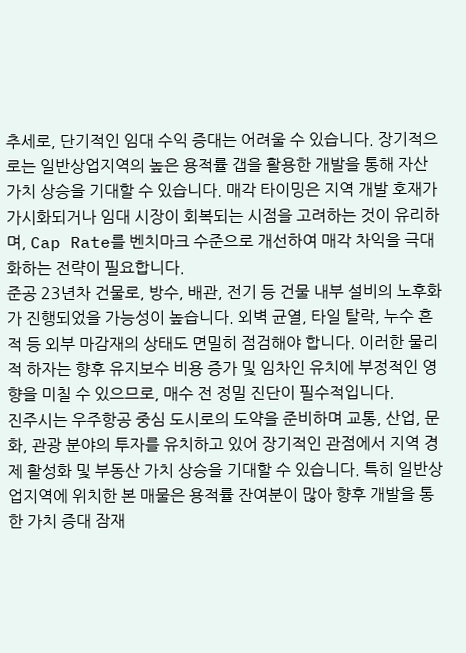추세로, 단기적인 임대 수익 증대는 어려울 수 있습니다. 장기적으로는 일반상업지역의 높은 용적률 갭을 활용한 개발을 통해 자산 가치 상승을 기대할 수 있습니다. 매각 타이밍은 지역 개발 호재가 가시화되거나 임대 시장이 회복되는 시점을 고려하는 것이 유리하며, Cap Rate를 벤치마크 수준으로 개선하여 매각 차익을 극대화하는 전략이 필요합니다.
준공 23년차 건물로, 방수, 배관, 전기 등 건물 내부 설비의 노후화가 진행되었을 가능성이 높습니다. 외벽 균열, 타일 탈락, 누수 흔적 등 외부 마감재의 상태도 면밀히 점검해야 합니다. 이러한 물리적 하자는 향후 유지보수 비용 증가 및 임차인 유치에 부정적인 영향을 미칠 수 있으므로, 매수 전 정밀 진단이 필수적입니다.
진주시는 우주항공 중심 도시로의 도약을 준비하며 교통, 산업, 문화, 관광 분야의 투자를 유치하고 있어 장기적인 관점에서 지역 경제 활성화 및 부동산 가치 상승을 기대할 수 있습니다. 특히 일반상업지역에 위치한 본 매물은 용적률 잔여분이 많아 향후 개발을 통한 가치 증대 잠재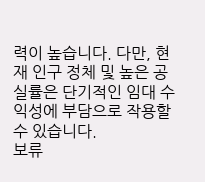력이 높습니다. 다만, 현재 인구 정체 및 높은 공실률은 단기적인 임대 수익성에 부담으로 작용할 수 있습니다.
보류